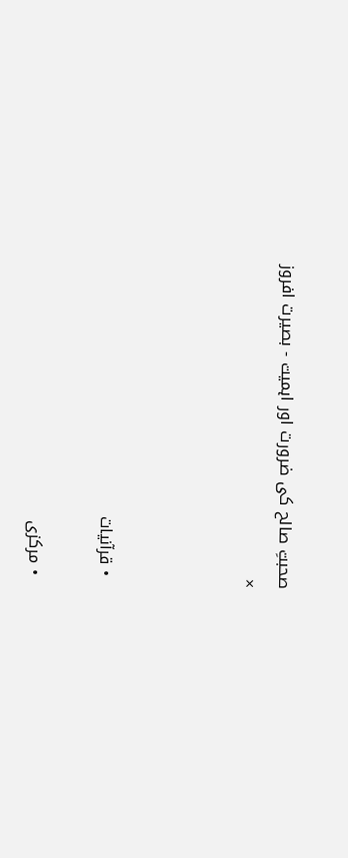صحبتِ صالح کی ضرورت اور اہمیت - بصیرت افروز
×



  • قرآنیات

  • مرکزی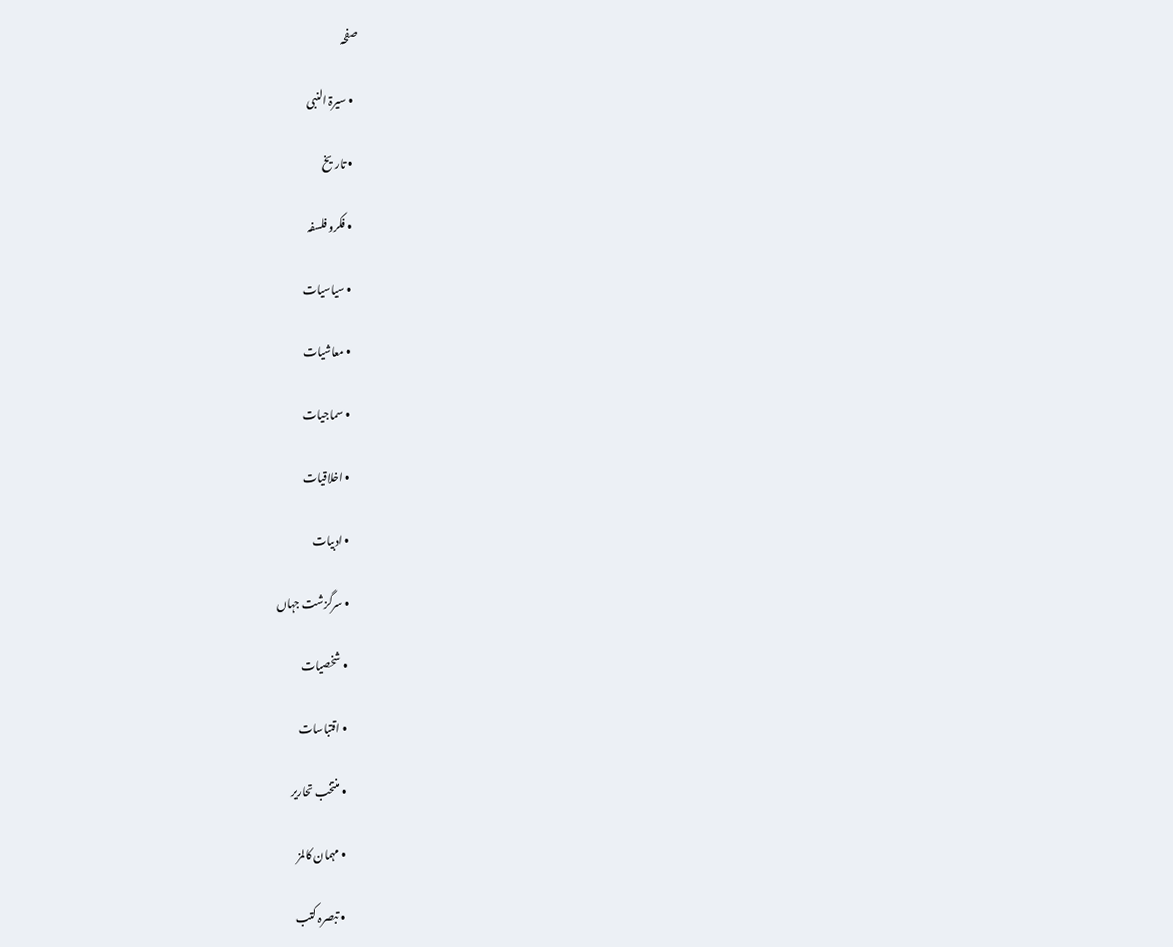صفحہ

  • سیرۃ النبی

  • تاریخ

  • فکرو فلسفہ

  • سیاسیات

  • معاشیات

  • سماجیات

  • اخلاقیات

  • ادبیات

  • سرگزشت جہاں

  • شخصیات

  • اقتباسات

  • منتخب تحاریر

  • مہمان کالمز

  • تبصرہ کتب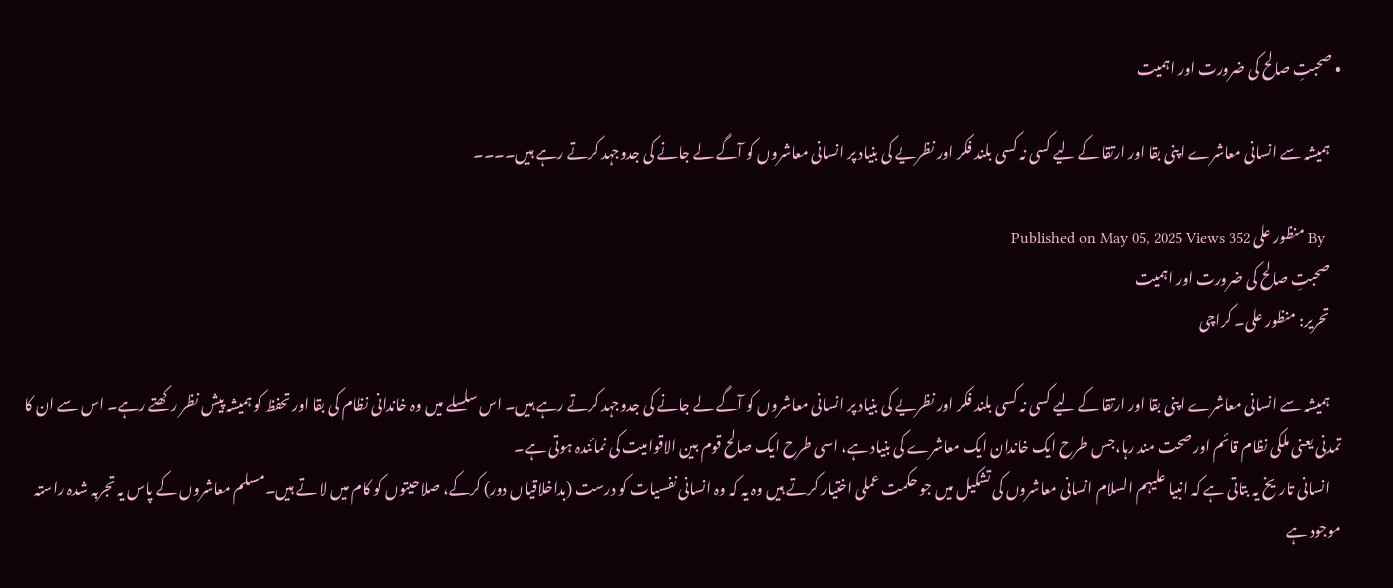• صحبتِ صالح کی ضرورت اور اہمیت

    ہمیشہ سے انسانی معاشرے اپنی بقا اور ارتقا کے لیے کسی نہ کسی بلند فکر اور نظریے کی بنیاد پر انسانی معاشروں کو آگے لے جانے کی جدوجہد کرتے رہے ہیں۔۔۔۔

    By منظور علی Published on May 05, 2025 Views 352
    صحبتِ صالح کی ضرورت اور اہمیت
    تحریر: منظور علی۔ کراچی

    ہمیشہ سے انسانی معاشرے اپنی بقا اور ارتقا کے لیے کسی نہ کسی بلند فکر اور نظریے کی بنیاد پر انسانی معاشروں کو آگے لے جانے کی جدوجہد کرتے رہے ہیں۔ اس سلسلے میں وہ خاندانی نظام کی بقا اور تحفظ کو ہمیشہ پیش نظر رکھتے رہے۔ اس سے ان کا تمدنی یعنی ملکی نظام قائم اور صحت مند رہا،جس طرح ایک خاندان ایک معاشرے کی بنیاد ہے، اسی طرح ایک صالح قوم بین الاقوامیت کی نمائندہ ہوتی ہے۔
    انسانی تاریخ یہ بتاتی ہے کہ انبیا علیہم السلام انسانی معاشروں کی تشکیل میں جو حکمت عملی اختیار کرتے ہیں وہ یہ کہ وہ انسانی نفسیات کو درست (بداخلاقیاں دور) کرکے، صلاحیتوں کو کام میں لا تے ہیں۔مسلم معاشروں کے پاس یہ تجربہ شدہ راستہ موجود ہے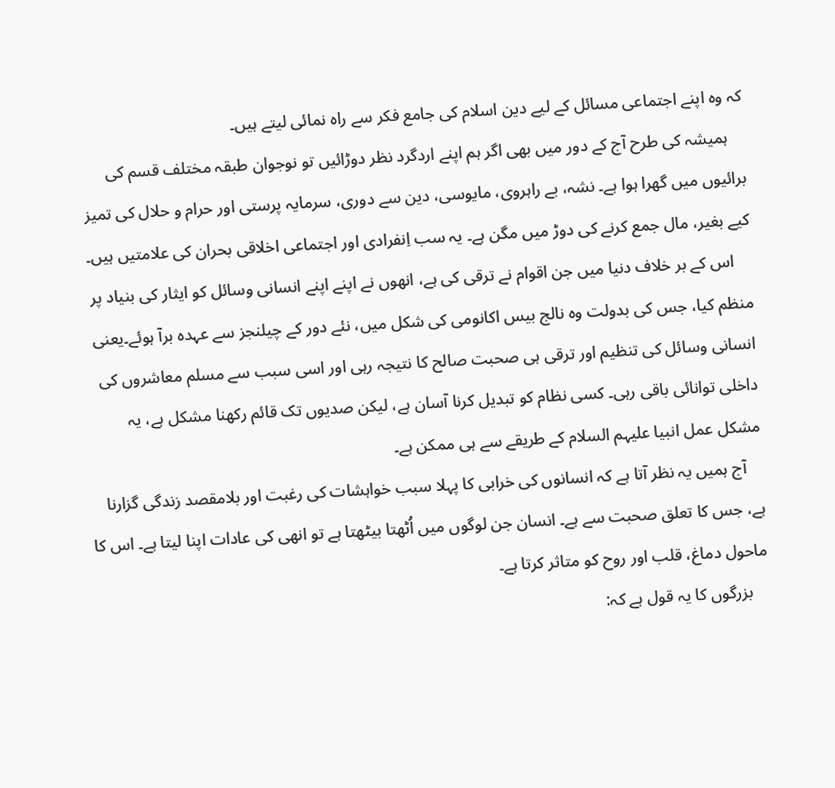کہ وہ اپنے اجتماعی مسائل کے لیے دین اسلام کی جامع فکر سے راہ نمائی لیتے ہیں۔
    ہمیشہ کی طرح آج کے دور میں بھی اگر ہم اپنے اردگرد نظر دوڑائیں تو نوجوان طبقہ مختلف قسم کی برائیوں میں گھرا ہوا ہے۔ نشہ، بے راہروی، مایوسی، دین سے دوری، سرمایہ پرستی اور حرام و حلال کی تمیز کیے بغیر، مال جمع کرنے کی دوڑ میں مگن ہے۔ یہ سب اِنفرادی اور اجتماعی اخلاقی بحران کی علامتیں ہیں۔
    اس کے بر خلاف دنیا میں جن اقوام نے ترقی کی ہے، انھوں نے اپنے اپنے انسانی وسائل کو ایثار کی بنیاد پر منظم کیا، جس کی بدولت وہ نالج بیس اکانومی کی شکل میں، نئے دور کے چیلنجز سے عہدہ برآ ہوئے۔یعنی انسانی وسائل کی تنظیم اور ترقی ہی صحبت صالح کا نتیجہ رہی اور اسی سبب سے مسلم معاشروں کی داخلی توانائی باقی رہی۔ کسی نظام کو تبدیل کرنا آسان ہے، لیکن صدیوں تک قائم رکھنا مشکل ہے، یہ مشکل عمل انبیا علیہم السلام کے طریقے سے ہی ممکن ہے۔
    آج ہمیں یہ نظر آتا ہے کہ انسانوں کی خرابی کا پہلا سبب خواہشات کی رغبت اور بلامقصد زندگی گزارنا ہے، جس کا تعلق صحبت سے ہے۔ انسان جن لوگوں میں اُٹھتا بیٹھتا ہے تو انھی کی عادات اپنا لیتا ہے۔ اس کا ماحول دماغ، قلب اور روح کو متاثر کرتا ہے۔
    بزرگوں کا یہ قول ہے کہ: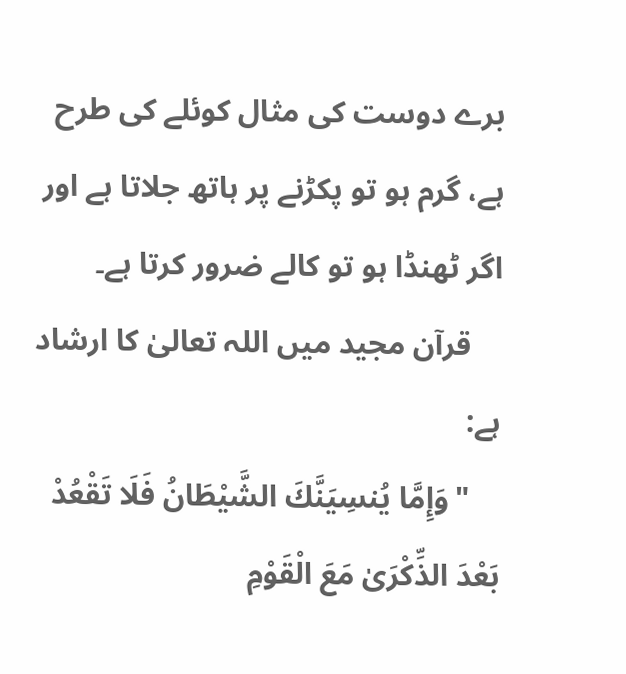برے دوست کی مثال کوئلے کی طرح ہے، گرم ہو تو پکڑنے پر ہاتھ جلاتا ہے اور اگر ٹھنڈا ہو تو کالے ضرور کرتا ہے۔
    قرآن مجید میں اللہ تعالیٰ کا ارشاد ہے:
    "وَإِمَّا يُنسِيَنَّكَ الشَّيْطَانُ فَلَا تَقْعُدْ بَعْدَ الذِّكْرَىٰ مَعَ الْقَوْمِ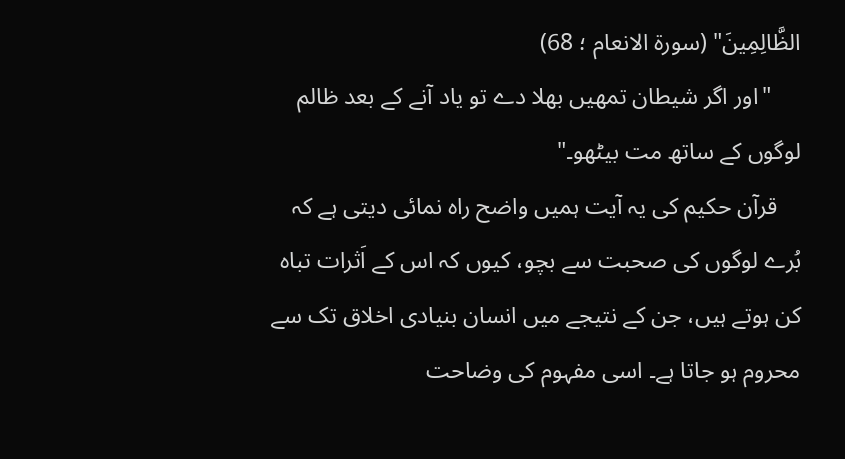الظَّالِمِينَ" (سورۃ الانعام ؛ 68)
     "اور اگر شیطان تمھیں بھلا دے تو یاد آنے کے بعد ظالم لوگوں کے ساتھ مت بیٹھو۔"
    قرآن حکیم کی یہ آیت ہمیں واضح راہ نمائی دیتی ہے کہ بُرے لوگوں کی صحبت سے بچو، کیوں کہ اس کے اَثرات تباہ کن ہوتے ہیں، جن کے نتیجے میں انسان بنیادی اخلاق تک سے محروم ہو جاتا ہے۔ اسی مفہوم کی وضاحت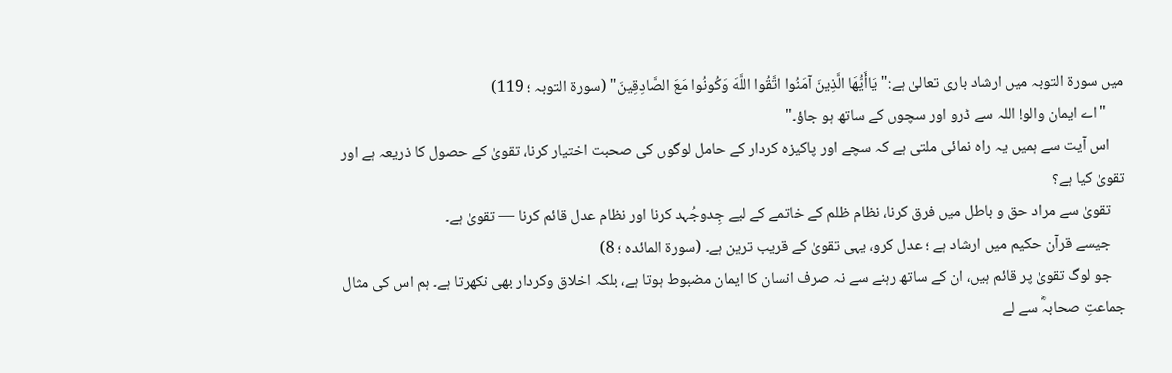میں سورۃ التوبہ میں ارشاد باری تعالیٰ ہے:"يَاأَيُّهَا الَّذِينَ آمَنُوا اتَّقُوا اللَّهَ وَكُونُوا مَعَ الصَّادِقِينَ" (سورۃ التوبہ ؛ 119)
     "اے ایمان والو! اللہ سے ڈرو اور سچوں کے ساتھ ہو جاؤ۔"
    اس آیت سے ہمیں یہ راہ نمائی ملتی ہے کہ سچے اور پاکیزہ کردار کے حامل لوگوں کی صحبت اختیار کرنا، تقویٰ کے حصول کا ذریعہ ہے اور تقویٰ کیا ہے؟
    تقویٰ سے مراد حق و باطل میں فرق کرنا، نظام ظلم کے خاتمے کے لیے جِدوجُہد کرنا اور نظام عدل قائم کرنا — تقویٰ ہے۔
    جیسے قرآن حکیم میں ارشاد ہے ؛ عدل کرو، یہی تقویٰ کے قریب ترین ہے۔ (سورۃ المائدہ ؛ 8)
    جو لوگ تقویٰ پر قائم ہیں، ان کے ساتھ رہنے سے نہ صرف انسان کا ایمان مضبوط ہوتا ہے، بلکہ اخلاق وکردار بھی نکھرتا ہے۔ ہم اس کی مثال جماعتِ صحابہؓ سے لے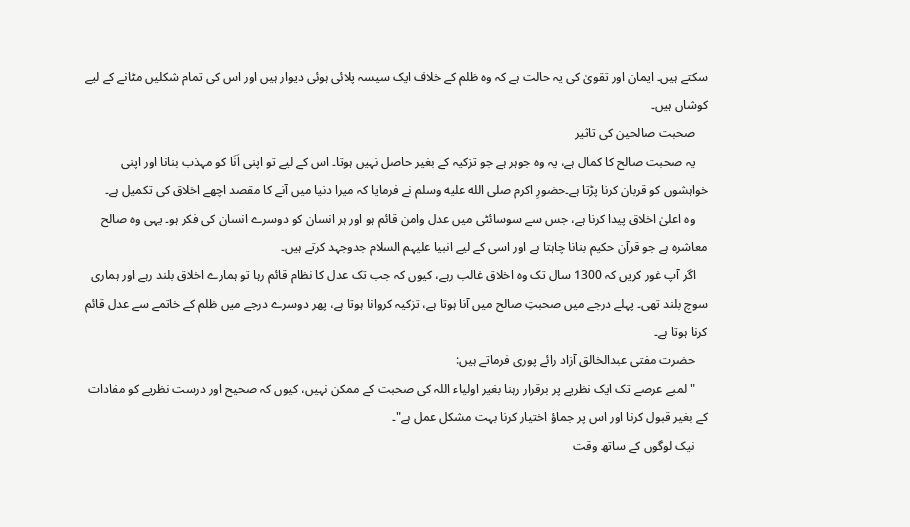سکتے ہیں۔ ایمان اور تقویٰ کی یہ حالت ہے کہ وہ ظلم کے خلاف ایک سیسہ پلائی ہوئی دیوار ہیں اور اس کی تمام شکلیں مٹانے کے لیے کوشاں ہیں۔
    صحبت صالحین کی تاثیر
    یہ صحبت صالح کا کمال ہے، یہ وہ جوہر ہے جو تزکیہ کے بغیر حاصل نہیں ہوتا۔ اس کے لیے تو اپنی اَنَا کو مہذب بنانا اور اپنی خواہشوں کو قربان کرنا پڑتا ہے۔حضورِ اکرم صلى الله عليه وسلم نے فرمایا کہ میرا دنیا میں آنے کا مقصد اچھے اخلاق کی تکمیل ہے۔
    وہ اعلیٰ اخلاق پیدا کرنا ہے، جس سے سوسائٹی میں عدل وامن قائم ہو اور ہر انسان کو دوسرے انسان کی فکر ہو۔ یہی وہ صالح معاشرہ ہے جو قرآن حکیم بنانا چاہتا ہے اور اسی کے لیے انبیا علیہم السلام جدوجہد کرتے ہیں۔
    اگر آپ غور کریں کہ 1300 سال تک وہ اخلاق غالب رہے، کیوں کہ جب تک عدل کا نظام قائم رہا تو ہمارے اخلاق بلند رہے اور ہماری سوچ بلند تھی۔ پہلے درجے میں صحبتِ صالح میں آنا ہوتا ہے، تزکیہ کروانا ہوتا ہے، پھر دوسرے درجے میں ظلم کے خاتمے سے عدل قائم کرنا ہوتا ہے۔
    حضرت مفتی عبدالخالق آزاد رائے پوری فرماتے ہیں:
    "لمبے عرصے تک ایک نظریے پر برقرار رہنا بغیر اولیاء اللہ کی صحبت کے ممکن نہیں، کیوں کہ صحیح اور درست نظریے کو مفادات کے بغیر قبول کرنا اور اس پر جماؤ اختیار کرنا بہت مشکل عمل ہے"۔
    نیک لوگوں کے ساتھ وقت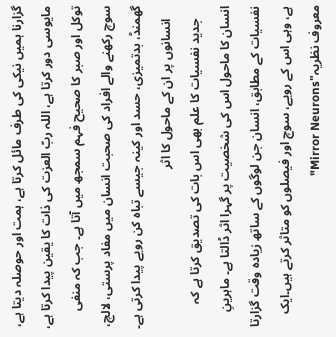گزارنا ہمیں نیکی کی طرف مائل کرتا ہے، ہمت اور حوصلہ دیتا ہے، مایوسی دور کرتا ہے، اللہ ربّ العزت کی ذات کا یقین پیدا کرتا ہے، توکل اور صبر کا صحیح فہم سمجھ میں آتا ہے۔ جب کہ منفی سوچ رکھنے والے افراد کی صحبت انسان میں مفاد پرستی، لالچ، گھمنڈ، بدتمیزی، حسد اور کینہ جیسے تباہ کن رویے پیدا کرتی ہے۔
    انسانوں پر ان کے ماحول کا اثر
    جدید نفسیات کا علم بھی اس بات کی تصدیق کرتا ہے کہ انسان کا ماحول اس کی شخصیت پر گہرا اثر ڈالتا ہے۔ ماہرینِ نفسیات کے مطابق، انسان جن لوگوں کے ساتھ زیادہ وقت گزارتا ہے، وہی اس کے رویے، سوچ اور فیصلوں کو متاثر کرتے ہیں۔ایک معروف نظریہ"Mirror Neurons"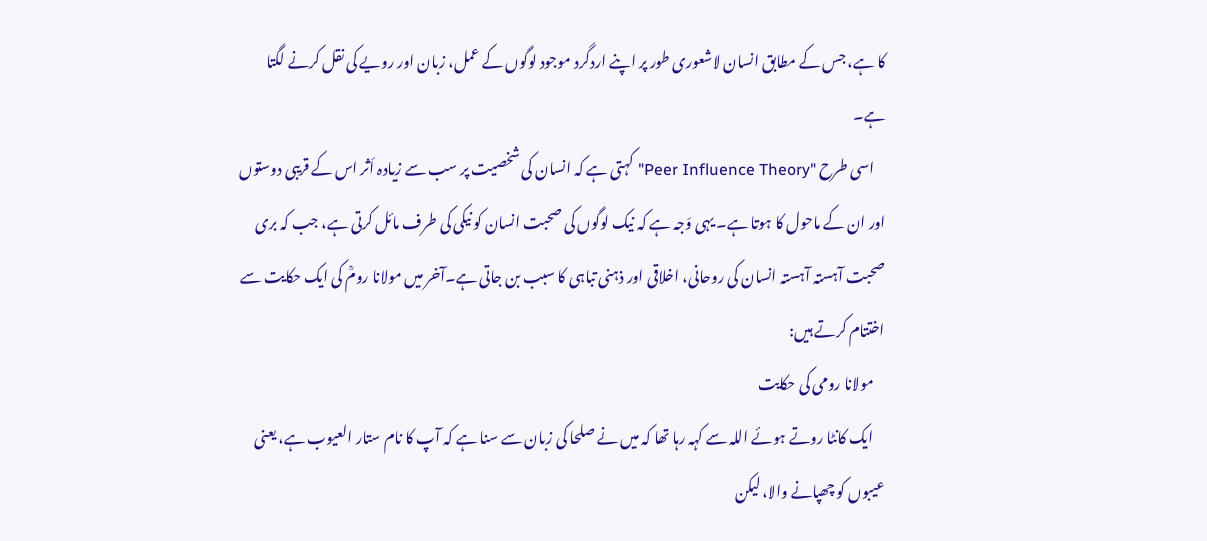کا ہے، جس کے مطابق انسان لاشعوری طور پر اپنے اردگرد موجود لوگوں کے عمل، زبان اور رویے کی نقل کرنے لگتا ہے۔
    اسی طرح "Peer Influence Theory" کہتی ہے کہ انسان کی شخصیت پر سب سے زیادہ اَثر اس کے قریبی دوستوں اور ان کے ماحول کا ہوتا ہے۔ یہی وَجہ ہے کہ نیک لوگوں کی صحبت انسان کو نیکی کی طرف مائل کرتی ہے، جب کہ بری صحبت آہستہ آہستہ انسان کی روحانی، اخلاقی اور ذہنی تباہی کا سبب بن جاتی ہے۔آخر میں مولانا رومؒ کی ایک حکایت سے اختتام کرتے ہیں:
    مولانا رومی کی حکایت
    ایک کانٹا روتے ہوئے اللہ سے کہہ رہا تھا کہ میں نے صلحا کی زبان سے سنا ہے کہ آپ کا نام ستار العیوب ہے، یعنی عیبوں کو چھپانے والا، لیکن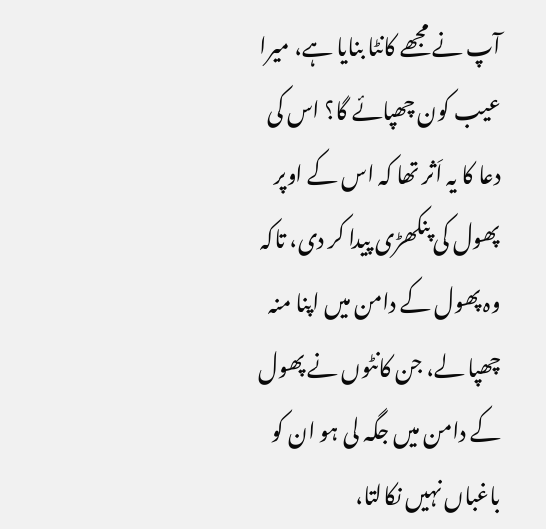آپ نے مجھے کانٹا بنایا ہے، میرا عیب کون چھپائے گا؟ اس کی دعا کا یہ اَثر تھا کہ اس کے اوپر پھول کی پنکھڑی پیدا کر دی، تاکہ وہ پھول کے دامن میں اپنا منہ چھپا لے، جن کانٹوں نے پھول کے دامن میں جگہ لی ہو ان کو باغباں نہیں نکالتا،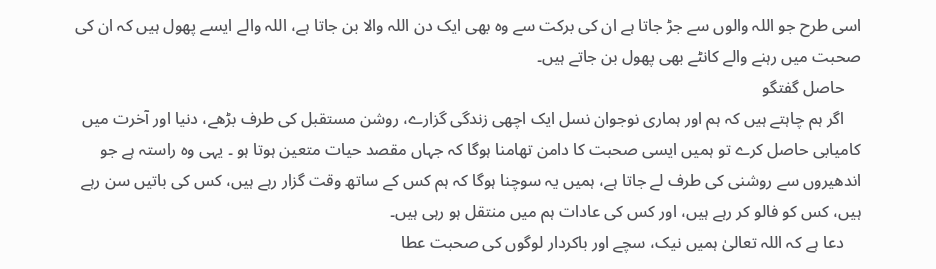اسی طرح جو اللہ والوں سے جڑ جاتا ہے ان کی برکت سے وہ بھی ایک دن اللہ والا بن جاتا ہے، اللہ والے ایسے پھول ہیں کہ ان کی صحبت میں رہنے والے کانٹے بھی پھول بن جاتے ہیں۔
    حاصل گفتگو
    اگر ہم چاہتے ہیں کہ ہم اور ہماری نوجوان نسل ایک اچھی زندگی گزارے، روشن مستقبل کی طرف بڑھے، دنیا اور آخرت میں کامیابی حاصل کرے تو ہمیں ایسی صحبت کا دامن تھامنا ہوگا کہ جہاں مقصد حیات متعین ہوتا ہو ۔ یہی وہ راستہ ہے جو اندھیروں سے روشنی کی طرف لے جاتا ہے، ہمیں یہ سوچنا ہوگا کہ ہم کس کے ساتھ وقت گزار رہے ہیں، کس کی باتیں سن رہے ہیں، کس کو فالو کر رہے ہیں، اور کس کی عادات ہم میں منتقل ہو رہی ہیں۔
    دعا ہے کہ اللہ تعالیٰ ہمیں نیک، سچے اور باکردار لوگوں کی صحبت عطا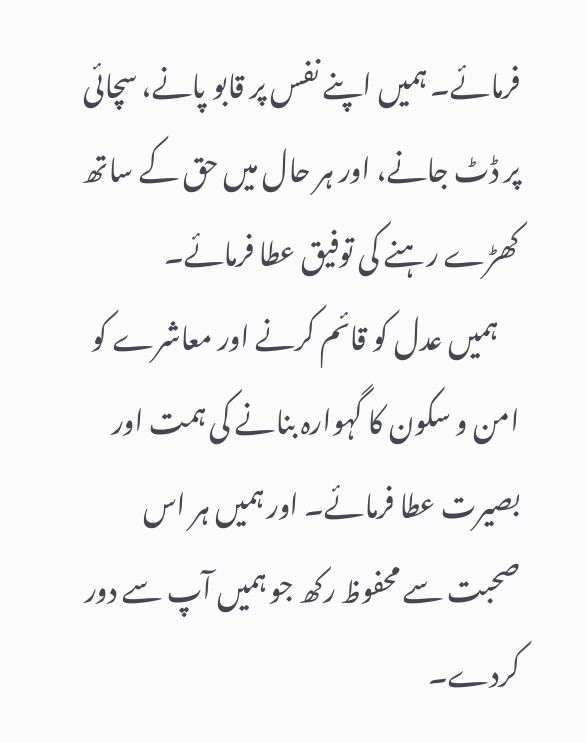فرمائے۔ ہمیں اپنے نفس پر قابو پانے، سچائی پر ڈٹ جانے، اور ہر حال میں حق کے ساتھ کھڑے رہنے کی توفیق عطا فرمائے۔
    ہمیں عدل کو قائم کرنے اور معاشرے کو امن و سکون کا گہوارہ بنانے کی ہمت اور بصیرت عطا فرمائے۔ اور ہمیں ہر اس صحبت سے محفوظ رکھ جو ہمیں آپ سے دور کردے۔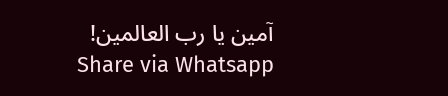آمین یا رب العالمین!
    Share via Whatsapp